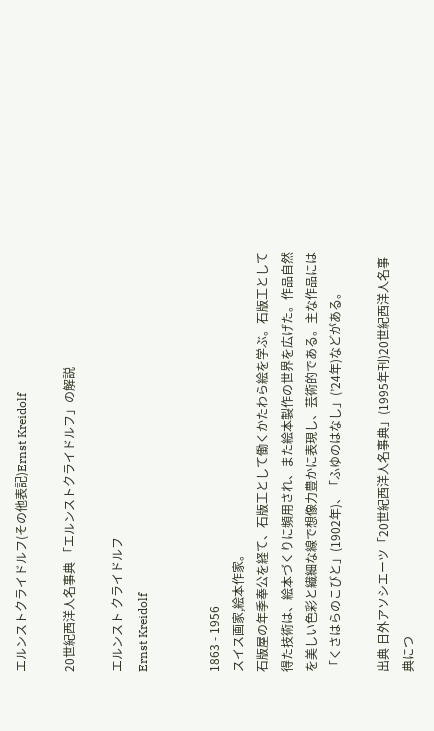エルンストクライドルフ(その他表記)Ernst Kreidolf

20世紀西洋人名事典 「エルンストクライドルフ」の解説

エルンスト クライドルフ
Ernst Kreidolf


1863 - 1956
スイス画家,絵本作家。
石版屋の年季奉公を経て、石版工として働くかたわら絵を学ぶ。石版工として得た技術は、絵本づくりに頻用され、また絵本製作の世界を広げた。作品自然を美しい色彩と繊細な線で想像力豊かに表現し、芸術的である。主な作品には「くさはらのこびと」(1902年)、「ふゆのはなし」(’24年)などがある。

出典 日外アソシエーツ「20世紀西洋人名事典」(1995年刊)20世紀西洋人名事典につ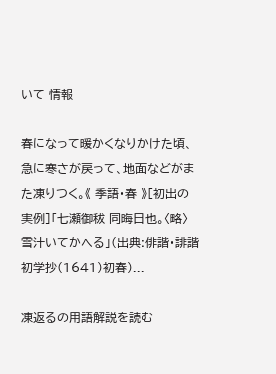いて 情報

春になって暖かくなりかけた頃、急に寒さが戻って、地面などがまた凍りつく。《 季語・春 》[初出の実例]「七瀬御秡 同晦日也。〈略〉雪汁いてかへる」(出典:俳諧・誹諧初学抄(1641)初春)...

凍返るの用語解説を読む